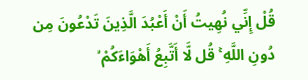قُلْ إِنِّي نُهِيتُ أَنْ أَعْبُدَ الَّذِينَ تَدْعُونَ مِن دُونِ اللَّهِ ۚ قُل لَّا أَتَّبِعُ أَهْوَاءَكُمْ ۙ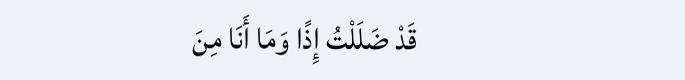قَدْ ضَلَلْتُ إِذًا وَمَا أَنَا مِنَ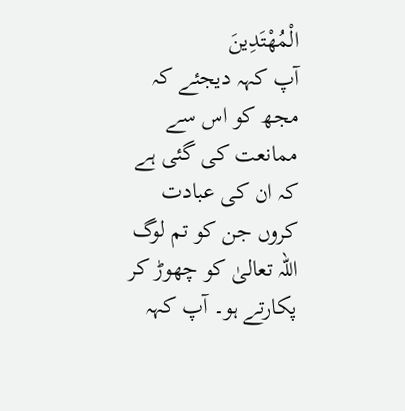الْمُهْتَدِينَ
آپ کہہ دیجئے کہ مجھ کو اس سے ممانعت کی گئی ہے کہ ان کی عبادت کروں جن کو تم لوگ اللہ تعالیٰ کو چھوڑ کر پکارتے ہو۔ آپ کہہ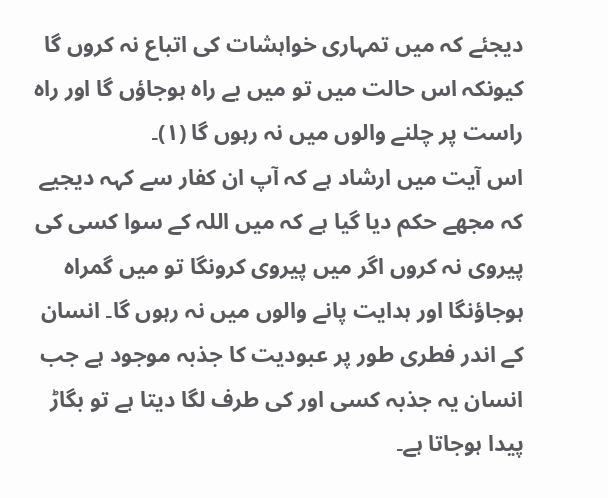دیجئے کہ میں تمہاری خواہشات کی اتباع نہ کروں گا کیونکہ اس حالت میں تو میں بے راہ ہوجاؤں گا اور راہ راست پر چلنے والوں میں نہ رہوں گا (١)۔
اس آیت میں ارشاد ہے کہ آپ ان کفار سے کہہ دیجیے کہ مجھے حکم دیا گیا ہے کہ میں اللہ کے سوا کسی کی پیروی نہ کروں اگر میں پیروی کرونگا تو میں گمراہ ہوجاؤنگا اور ہدایت پانے والوں میں نہ رہوں گا۔ انسان کے اندر فطری طور پر عبودیت کا جذبہ موجود ہے جب انسان یہ جذبہ کسی اور کی طرف لگا دیتا ہے تو بگاڑ پیدا ہوجاتا ہے۔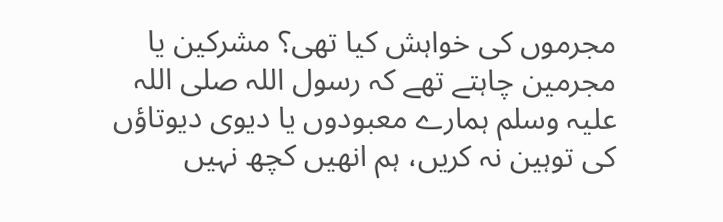مجرموں کی خواہش کیا تھی؟ مشرکین یا مجرمین چاہتے تھے کہ رسول اللہ صلی اللہ علیہ وسلم ہمارے معبودوں یا دیوی دیوتاؤں کی توہین نہ کریں، ہم انھیں کچھ نہیں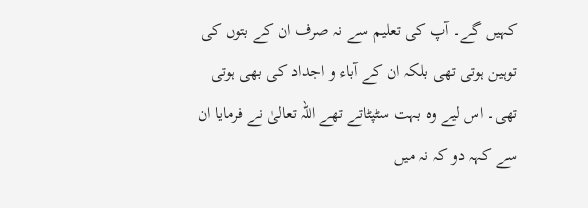کہیں گے۔ آپ کی تعلیم سے نہ صرف ان کے بتوں کی توہین ہوتی تھی بلکہ ان کے آباء و اجداد کی بھی ہوتی تھی۔ اس لیے وہ بہت سٹپٹاتے تھے اللہ تعالیٰ نے فرمایا ان سے کہہ دو کہ نہ میں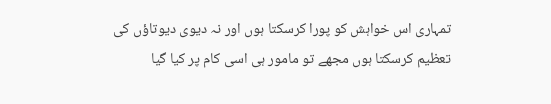تمہاری اس خواہش کو پورا کرسکتا ہوں اور نہ دیوی دیوتاؤں کی تعظیم کرسکتا ہوں مجھے تو مامور ہی اسی کام پر کیا گیا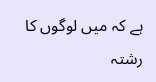ہے کہ میں لوگوں کا رشتہ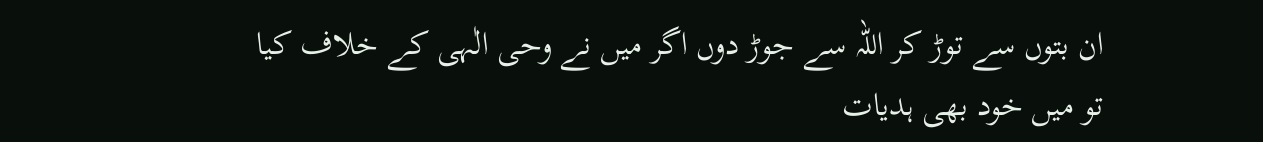ان بتوں سے توڑ کر اللہ سے جوڑ دوں اگر میں نے وحی الٰہی کے خلاف کیا تو میں خود بھی ہدیات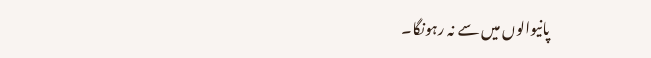پانیوالوں میں سے نہ رہونگا۔